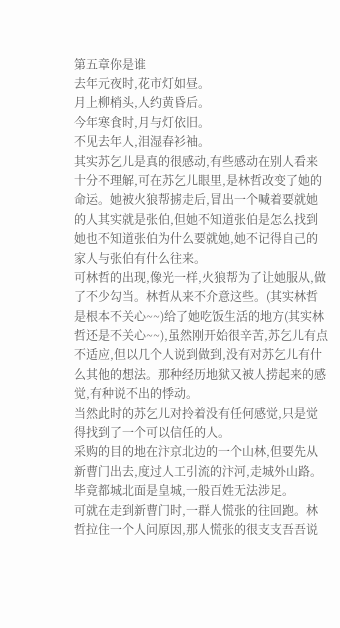第五章你是谁
去年元夜时,花市灯如昼。
月上柳梢头,人约黄昏后。
今年寒食时,月与灯依旧。
不见去年人,泪湿春衫袖。
其实苏乞儿是真的很感动,有些感动在别人看来十分不理解,可在苏乞儿眼里,是林哲改变了她的命运。她被火狼帮掳走后,冒出一个喊着要就她的人其实就是张伯,但她不知道张伯是怎么找到她也不知道张伯为什么要就她,她不记得自己的家人与张伯有什么往来。
可林哲的出现,像光一样,火狼帮为了让她服从,做了不少勾当。林哲从来不介意这些。(其实林哲是根本不关心~~)给了她吃饭生活的地方(其实林哲还是不关心~~),虽然刚开始很辛苦,苏乞儿有点不适应,但以几个人说到做到,没有对苏乞儿有什么其他的想法。那种经历地狱又被人捞起来的感觉,有种说不出的悸动。
当然此时的苏乞儿对拎着没有任何感觉,只是觉得找到了一个可以信任的人。
采购的目的地在汴京北边的一个山林,但要先从新曹门出去,度过人工引流的汴河,走城外山路。毕竟都城北面是皇城,一般百姓无法涉足。
可就在走到新曹门时,一群人慌张的往回跑。林哲拉住一个人问原因,那人慌张的很支支吾吾说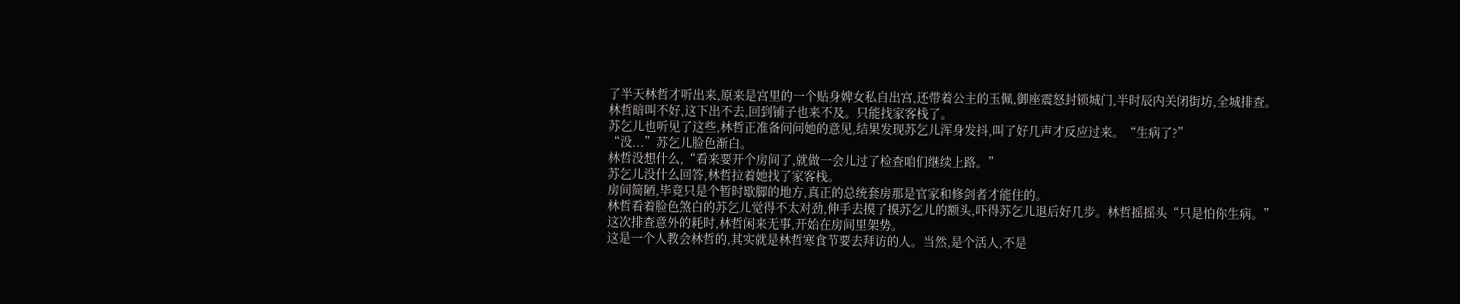了半天林哲才听出来,原来是宫里的一个贴身婢女私自出宫,还带着公主的玉佩,御座震怒封锁城门,半时辰内关闭街坊,全城排查。
林哲暗叫不好,这下出不去,回到铺子也来不及。只能找家客栈了。
苏乞儿也听见了这些,林哲正准备问问她的意见,结果发现苏乞儿浑身发抖,叫了好几声才反应过来。“生病了?”
“没...”苏乞儿脸色渐白。
林哲没想什么,“看来要开个房间了,就做一会儿过了检查咱们继续上路。”
苏乞儿没什么回答,林哲拉着她找了家客栈。
房间简陋,毕竟只是个暂时歇脚的地方,真正的总统套房那是官家和修剑者才能住的。
林哲看着脸色煞白的苏乞儿觉得不太对劲,伸手去摸了摸苏乞儿的额头,吓得苏乞儿退后好几步。林哲摇摇头“只是怕你生病。”
这次排查意外的耗时,林哲闲来无事,开始在房间里架势。
这是一个人教会林哲的,其实就是林哲寒食节要去拜访的人。当然,是个活人,不是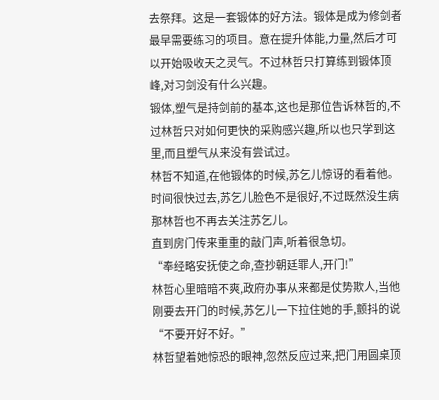去祭拜。这是一套锻体的好方法。锻体是成为修剑者最早需要练习的项目。意在提升体能,力量,然后才可以开始吸收天之灵气。不过林哲只打算练到锻体顶峰,对习剑没有什么兴趣。
锻体,塑气是持剑前的基本,这也是那位告诉林哲的,不过林哲只对如何更快的采购感兴趣,所以也只学到这里,而且塑气从来没有尝试过。
林哲不知道,在他锻体的时候,苏乞儿惊讶的看着他。时间很快过去,苏乞儿脸色不是很好,不过既然没生病那林哲也不再去关注苏乞儿。
直到房门传来重重的敲门声,听着很急切。
“奉经略安抚使之命,查抄朝廷罪人,开门!”
林哲心里暗暗不爽,政府办事从来都是仗势欺人,当他刚要去开门的时候,苏乞儿一下拉住她的手,颤抖的说“不要开好不好。”
林哲望着她惊恐的眼神,忽然反应过来,把门用圆桌顶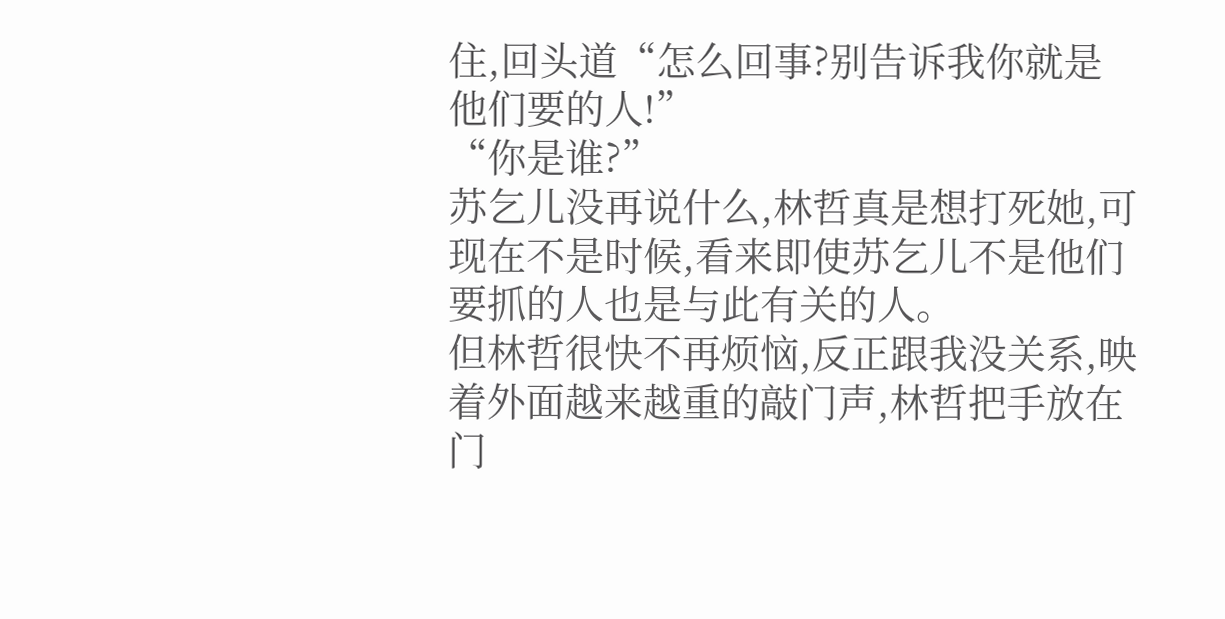住,回头道“怎么回事?别告诉我你就是他们要的人!”
“你是谁?”
苏乞儿没再说什么,林哲真是想打死她,可现在不是时候,看来即使苏乞儿不是他们要抓的人也是与此有关的人。
但林哲很快不再烦恼,反正跟我没关系,映着外面越来越重的敲门声,林哲把手放在门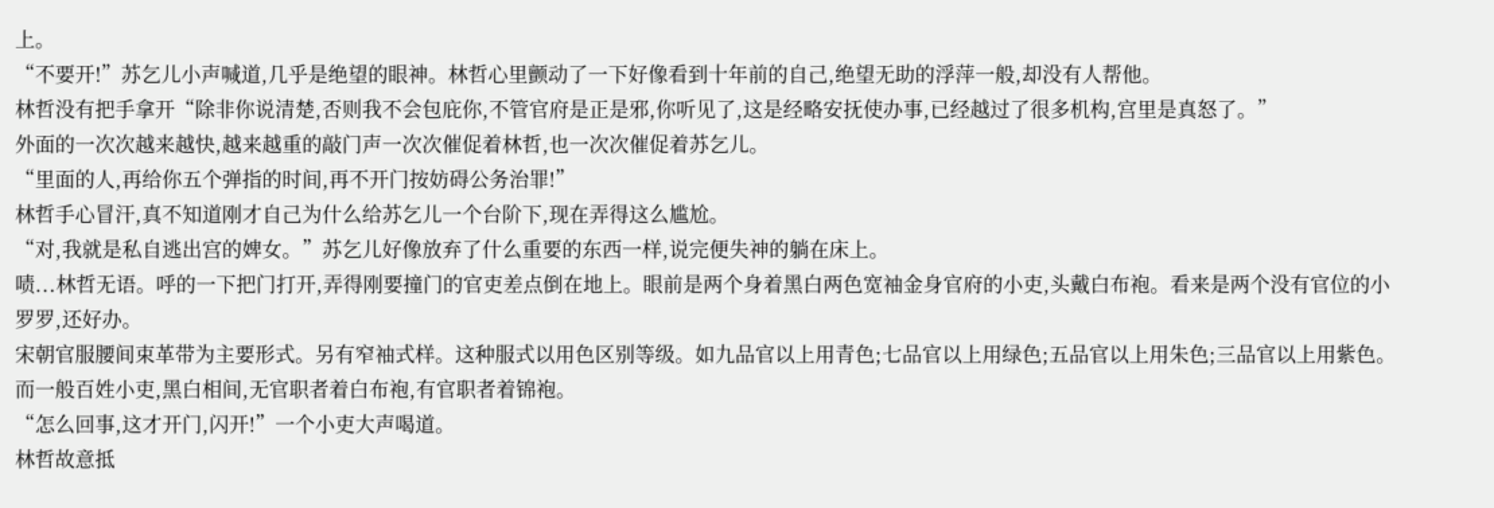上。
“不要开!”苏乞儿小声喊道,几乎是绝望的眼神。林哲心里颤动了一下好像看到十年前的自己,绝望无助的浮萍一般,却没有人帮他。
林哲没有把手拿开“除非你说清楚,否则我不会包庇你,不管官府是正是邪,你听见了,这是经略安抚使办事,已经越过了很多机构,宫里是真怒了。”
外面的一次次越来越快,越来越重的敲门声一次次催促着林哲,也一次次催促着苏乞儿。
“里面的人,再给你五个弹指的时间,再不开门按妨碍公务治罪!”
林哲手心冒汗,真不知道刚才自己为什么给苏乞儿一个台阶下,现在弄得这么尴尬。
“对,我就是私自逃出宫的婢女。”苏乞儿好像放弃了什么重要的东西一样,说完便失神的躺在床上。
啧...林哲无语。呼的一下把门打开,弄得刚要撞门的官吏差点倒在地上。眼前是两个身着黑白两色宽袖金身官府的小吏,头戴白布袍。看来是两个没有官位的小罗罗,还好办。
宋朝官服腰间束革带为主要形式。另有窄袖式样。这种服式以用色区别等级。如九品官以上用青色;七品官以上用绿色;五品官以上用朱色;三品官以上用紫色。而一般百姓小吏,黑白相间,无官职者着白布袍,有官职者着锦袍。
“怎么回事,这才开门,闪开!”一个小吏大声喝道。
林哲故意抵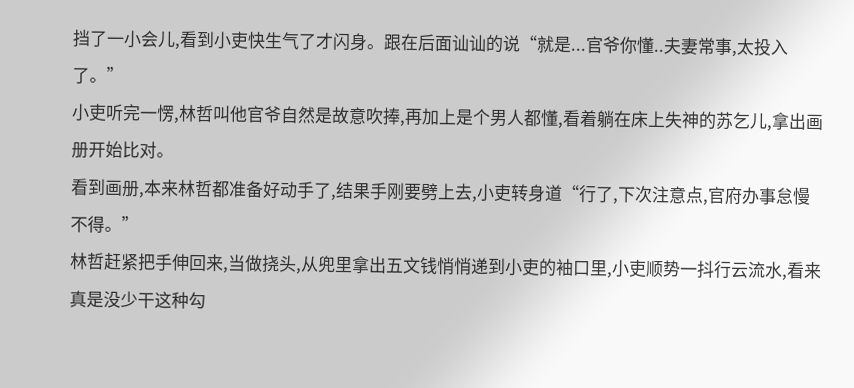挡了一小会儿,看到小吏快生气了才闪身。跟在后面讪讪的说“就是...官爷你懂..夫妻常事,太投入了。”
小吏听完一愣,林哲叫他官爷自然是故意吹捧,再加上是个男人都懂,看着躺在床上失神的苏乞儿,拿出画册开始比对。
看到画册,本来林哲都准备好动手了,结果手刚要劈上去,小吏转身道“行了,下次注意点,官府办事怠慢不得。”
林哲赶紧把手伸回来,当做挠头,从兜里拿出五文钱悄悄递到小吏的袖口里,小吏顺势一抖行云流水,看来真是没少干这种勾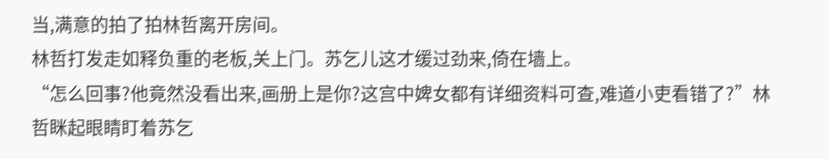当,满意的拍了拍林哲离开房间。
林哲打发走如释负重的老板,关上门。苏乞儿这才缓过劲来,倚在墙上。
“怎么回事?他竟然没看出来,画册上是你?这宫中婢女都有详细资料可查,难道小吏看错了?”林哲眯起眼睛盯着苏乞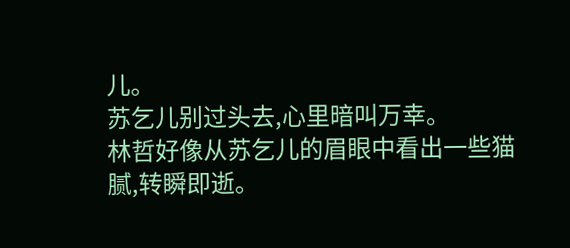儿。
苏乞儿别过头去,心里暗叫万幸。
林哲好像从苏乞儿的眉眼中看出一些猫腻,转瞬即逝。